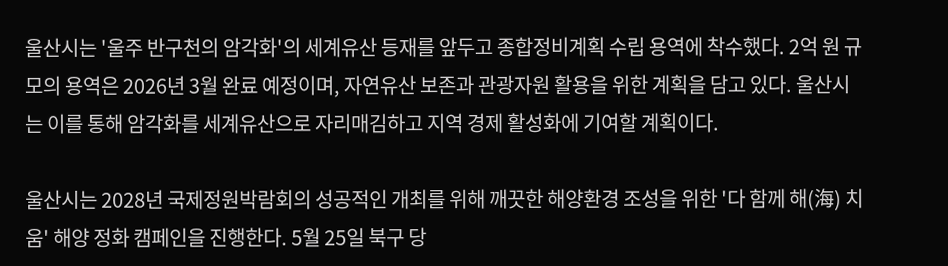울산시는 '울주 반구천의 암각화'의 세계유산 등재를 앞두고 종합정비계획 수립 용역에 착수했다. 2억 원 규모의 용역은 2026년 3월 완료 예정이며, 자연유산 보존과 관광자원 활용을 위한 계획을 담고 있다. 울산시는 이를 통해 암각화를 세계유산으로 자리매김하고 지역 경제 활성화에 기여할 계획이다.

울산시는 2028년 국제정원박람회의 성공적인 개최를 위해 깨끗한 해양환경 조성을 위한 '다 함께 해(海) 치움' 해양 정화 캠페인을 진행한다. 5월 25일 북구 당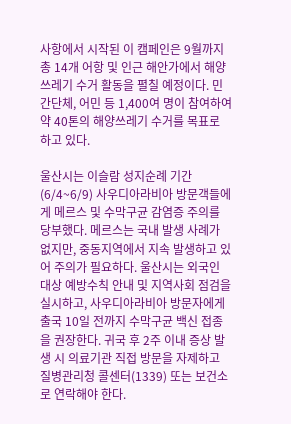사항에서 시작된 이 캠페인은 9월까지 총 14개 어항 및 인근 해안가에서 해양쓰레기 수거 활동을 펼칠 예정이다. 민간단체, 어민 등 1,400여 명이 참여하여 약 40톤의 해양쓰레기 수거를 목표로 하고 있다.

울산시는 이슬람 성지순례 기간(6/4~6/9) 사우디아라비아 방문객들에게 메르스 및 수막구균 감염증 주의를 당부했다. 메르스는 국내 발생 사례가 없지만, 중동지역에서 지속 발생하고 있어 주의가 필요하다. 울산시는 외국인 대상 예방수칙 안내 및 지역사회 점검을 실시하고, 사우디아라비아 방문자에게 출국 10일 전까지 수막구균 백신 접종을 권장한다. 귀국 후 2주 이내 증상 발생 시 의료기관 직접 방문을 자제하고 질병관리청 콜센터(1339) 또는 보건소로 연락해야 한다.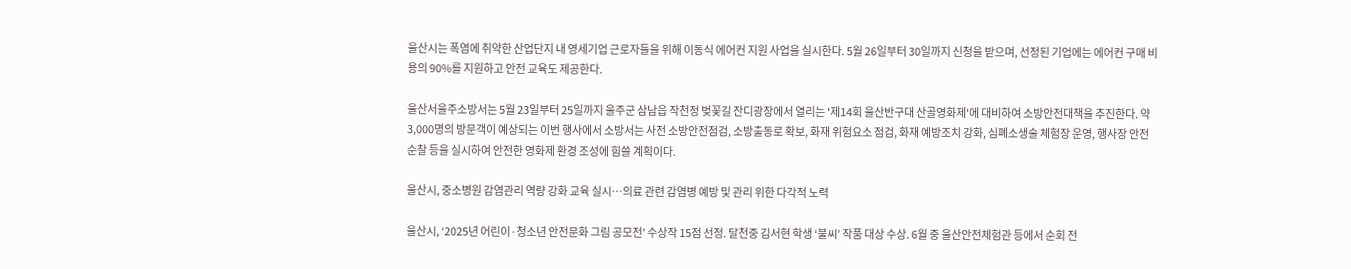울산시는 폭염에 취약한 산업단지 내 영세기업 근로자들을 위해 이동식 에어컨 지원 사업을 실시한다. 5월 26일부터 30일까지 신청을 받으며, 선정된 기업에는 에어컨 구매 비용의 90%를 지원하고 안전 교육도 제공한다.

울산서울주소방서는 5월 23일부터 25일까지 울주군 삼남읍 작천정 벚꽃길 잔디광장에서 열리는 '제14회 울산반구대 산골영화제'에 대비하여 소방안전대책을 추진한다. 약 3,000명의 방문객이 예상되는 이번 행사에서 소방서는 사전 소방안전점검, 소방출동로 확보, 화재 위험요소 점검, 화재 예방조치 강화, 심폐소생술 체험장 운영, 행사장 안전순찰 등을 실시하여 안전한 영화제 환경 조성에 힘쓸 계획이다.

울산시, 중소병원 감염관리 역량 강화 교육 실시…의료 관련 감염병 예방 및 관리 위한 다각적 노력

울산시, ‘2025년 어린이·청소년 안전문화 그림 공모전’ 수상작 15점 선정. 달천중 김서현 학생 ‘불씨’ 작품 대상 수상. 6월 중 울산안전체험관 등에서 순회 전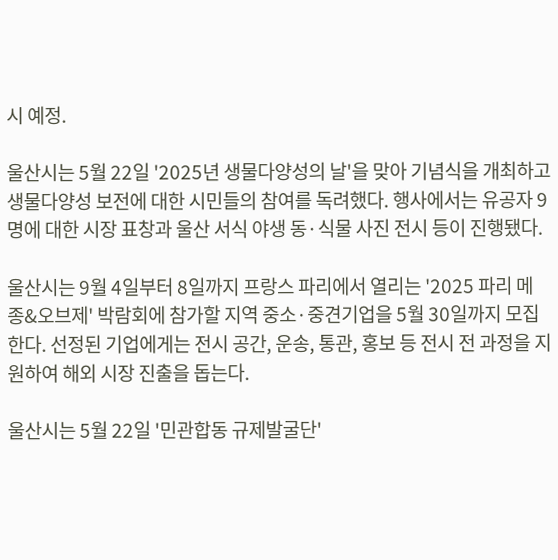시 예정.

울산시는 5월 22일 '2025년 생물다양성의 날'을 맞아 기념식을 개최하고 생물다양성 보전에 대한 시민들의 참여를 독려했다. 행사에서는 유공자 9명에 대한 시장 표창과 울산 서식 야생 동·식물 사진 전시 등이 진행됐다.

울산시는 9월 4일부터 8일까지 프랑스 파리에서 열리는 '2025 파리 메종&오브제' 박람회에 참가할 지역 중소·중견기업을 5월 30일까지 모집한다. 선정된 기업에게는 전시 공간, 운송, 통관, 홍보 등 전시 전 과정을 지원하여 해외 시장 진출을 돕는다.

울산시는 5월 22일 '민관합동 규제발굴단'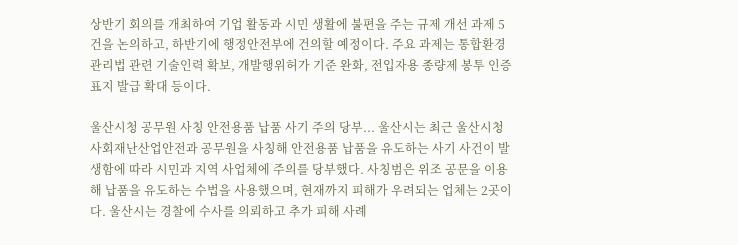상반기 회의를 개최하여 기업 활동과 시민 생활에 불편을 주는 규제 개선 과제 5건을 논의하고, 하반기에 행정안전부에 건의할 예정이다. 주요 과제는 통합환경관리법 관련 기술인력 확보, 개발행위허가 기준 완화, 전입자용 종량제 봉투 인증표지 발급 확대 등이다.

울산시청 공무원 사칭 안전용품 납품 사기 주의 당부... 울산시는 최근 울산시청 사회재난산업안전과 공무원을 사칭해 안전용품 납품을 유도하는 사기 사건이 발생함에 따라 시민과 지역 사업체에 주의를 당부했다. 사칭범은 위조 공문을 이용해 납품을 유도하는 수법을 사용했으며, 현재까지 피해가 우려되는 업체는 2곳이다. 울산시는 경찰에 수사를 의뢰하고 추가 피해 사례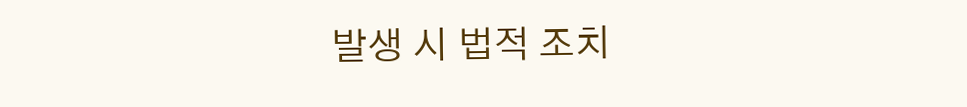발생 시 법적 조치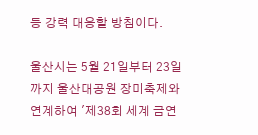등 강력 대응할 방침이다.

울산시는 5월 21일부터 23일까지 울산대공원 장미축제와 연계하여 '제38회 세계 금연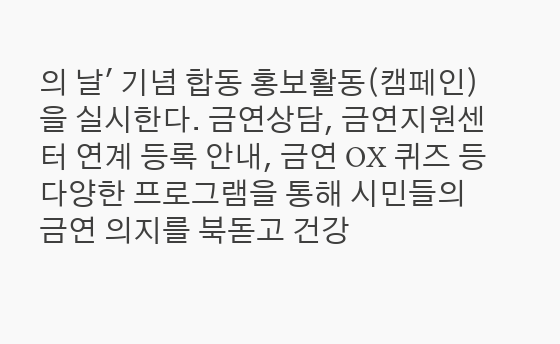의 날' 기념 합동 홍보활동(캠페인)을 실시한다. 금연상담, 금연지원센터 연계 등록 안내, 금연 OX 퀴즈 등 다양한 프로그램을 통해 시민들의 금연 의지를 북돋고 건강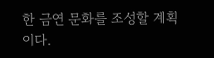한 금연 문화를 조성할 계획이다.